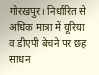गोरखपुर। निर्धारित से अधिक मात्रा में यूरिया व डीएपी बेचने पर छह साधन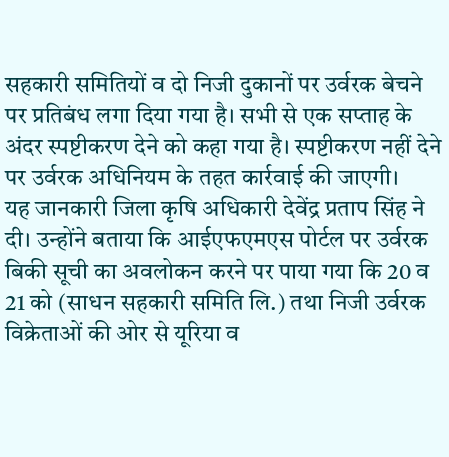सहकारी समितियों व दो निजी दुकानों पर उर्वरक बेचने पर प्रतिबंध लगा दिया गया है। सभी से एक सप्ताह के अंदर स्पष्टीकरण देने को कहा गया है। स्पष्टीकरण नहीं देने पर उर्वरक अधिनियम के तहत कार्रवाई की जाएगी।
यह जानकारी जिला कृषि अधिकारी देवेंद्र प्रताप सिंह ने दी। उन्होंने बताया कि आईएफएमएस पोर्टल पर उर्वरक बिकी सूची का अवलोकन करने पर पाया गया कि 20 व 21 को (साधन सहकारी समिति लि.) तथा निजी उर्वरक विक्रेताओं की ओर से यूरिया व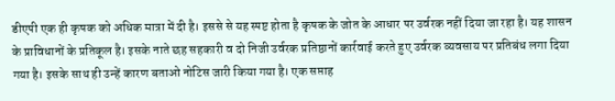डीएपी एक ही कृषक को अधिक मात्रा में दी है। इससे से यह स्पष्ट होता है कृषक के जोत के आधार पर उर्वरक नहीं दिया जा रहा है। यह शासन के प्राविधानों के प्रतिकूल है। इसके नाते छह सहकारी व दो निजी उर्वरक प्रतिष्ठानों कार्रवाई करते हुए उर्वरक व्यवसाय पर प्रतिबंध लगा दिया गया है। इसके साथ ही उन्हें कारण बताओ नोटिस जारी किया गया है। एक सप्ताह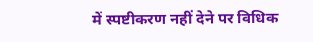में स्पष्टीकरण नहीं देने पर विधिक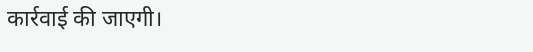कार्रवाई की जाएगी।